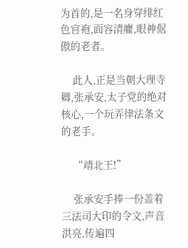为首的,是一名身穿绯红色官袍,面容清癯,眼神倨傲的老者。

    此人,正是当朝大理寺卿,张承安,太子党的绝对核心,一个玩弄律法条文的老手。

    “靖北王!”

    张承安手捧一份盖着三法司大印的令文,声音洪亮,传遍四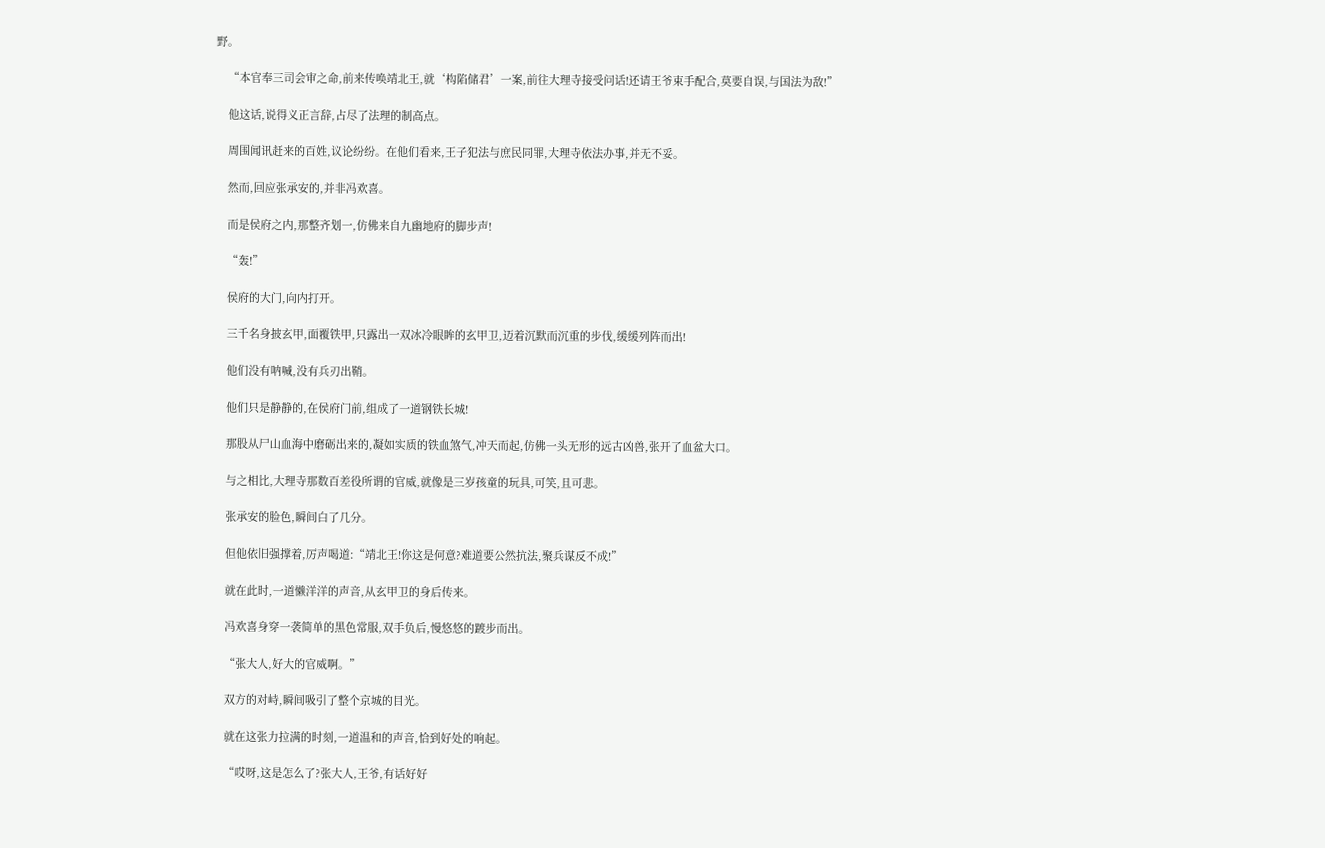野。

    “本官奉三司会审之命,前来传唤靖北王,就‘构陷储君’一案,前往大理寺接受问话!还请王爷束手配合,莫要自误,与国法为敌!”

    他这话,说得义正言辞,占尽了法理的制高点。

    周围闻讯赶来的百姓,议论纷纷。在他们看来,王子犯法与庶民同罪,大理寺依法办事,并无不妥。

    然而,回应张承安的,并非冯欢喜。

    而是侯府之内,那整齐划一,仿佛来自九幽地府的脚步声!

    “轰!”

    侯府的大门,向内打开。

    三千名身披玄甲,面覆铁甲,只露出一双冰冷眼眸的玄甲卫,迈着沉默而沉重的步伐,缓缓列阵而出!

    他们没有呐喊,没有兵刃出鞘。

    他们只是静静的,在侯府门前,组成了一道钢铁长城!

    那股从尸山血海中磨砺出来的,凝如实质的铁血煞气,冲天而起,仿佛一头无形的远古凶兽,张开了血盆大口。

    与之相比,大理寺那数百差役所谓的官威,就像是三岁孩童的玩具,可笑,且可悲。

    张承安的脸色,瞬间白了几分。

    但他依旧强撑着,厉声喝道:“靖北王!你这是何意?难道要公然抗法,聚兵谋反不成!”

    就在此时,一道懒洋洋的声音,从玄甲卫的身后传来。

    冯欢喜身穿一袭简单的黑色常服,双手负后,慢悠悠的踱步而出。

    “张大人,好大的官威啊。”

    双方的对峙,瞬间吸引了整个京城的目光。

    就在这张力拉满的时刻,一道温和的声音,恰到好处的响起。

    “哎呀,这是怎么了?张大人,王爷,有话好好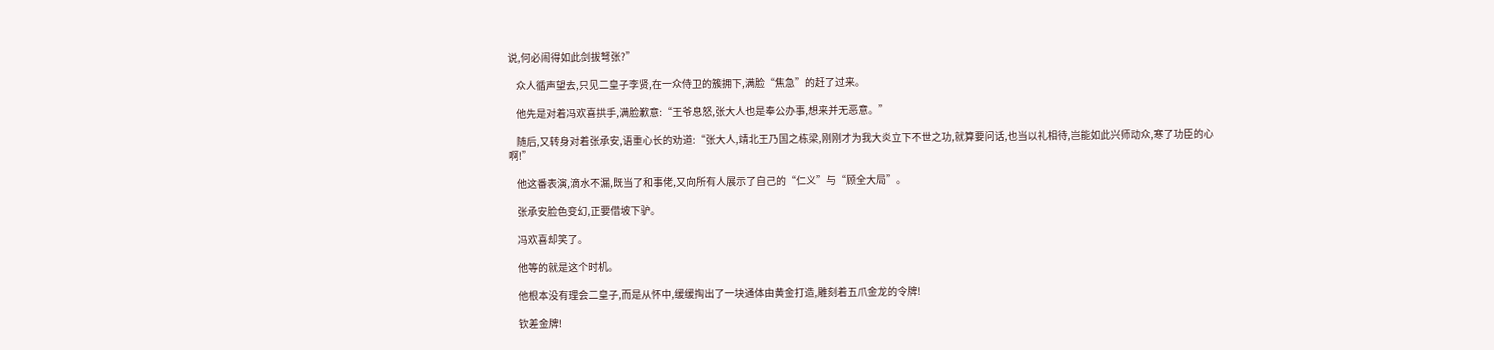说,何必闹得如此剑拔弩张?”

    众人循声望去,只见二皇子李贤,在一众侍卫的簇拥下,满脸“焦急”的赶了过来。

    他先是对着冯欢喜拱手,满脸歉意:“王爷息怒,张大人也是奉公办事,想来并无恶意。”

    随后,又转身对着张承安,语重心长的劝道:“张大人,靖北王乃国之栋梁,刚刚才为我大炎立下不世之功,就算要问话,也当以礼相待,岂能如此兴师动众,寒了功臣的心啊!”

    他这番表演,滴水不漏,既当了和事佬,又向所有人展示了自己的“仁义”与“顾全大局”。

    张承安脸色变幻,正要借坡下驴。

    冯欢喜却笑了。

    他等的就是这个时机。

    他根本没有理会二皇子,而是从怀中,缓缓掏出了一块通体由黄金打造,雕刻着五爪金龙的令牌!

    钦差金牌!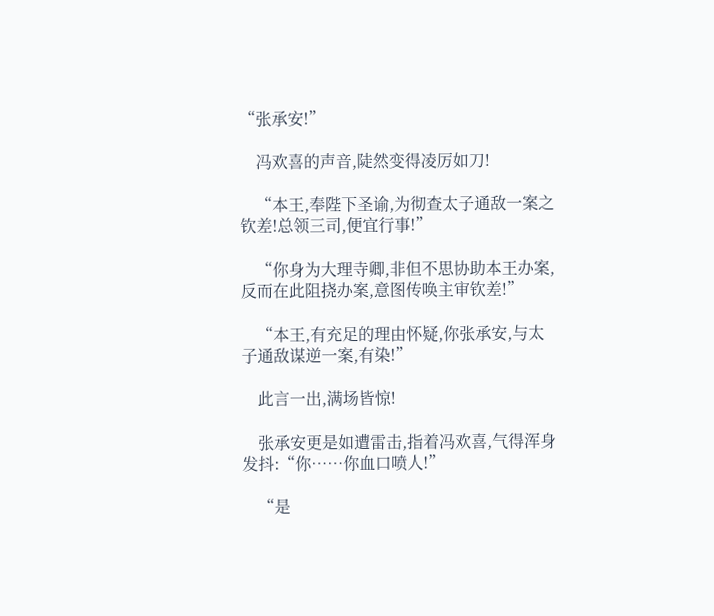“张承安!”

    冯欢喜的声音,陡然变得凌厉如刀!

    “本王,奉陛下圣谕,为彻查太子通敌一案之钦差!总领三司,便宜行事!”

    “你身为大理寺卿,非但不思协助本王办案,反而在此阻挠办案,意图传唤主审钦差!”

    “本王,有充足的理由怀疑,你张承安,与太子通敌谋逆一案,有染!”

    此言一出,满场皆惊!

    张承安更是如遭雷击,指着冯欢喜,气得浑身发抖:“你……你血口喷人!”

    “是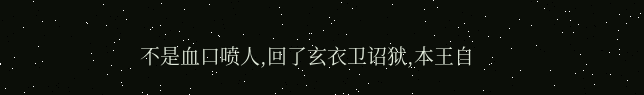不是血口喷人,回了玄衣卫诏狱,本王自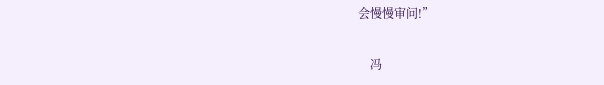会慢慢审问!”

    冯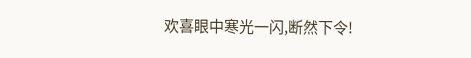欢喜眼中寒光一闪,断然下令!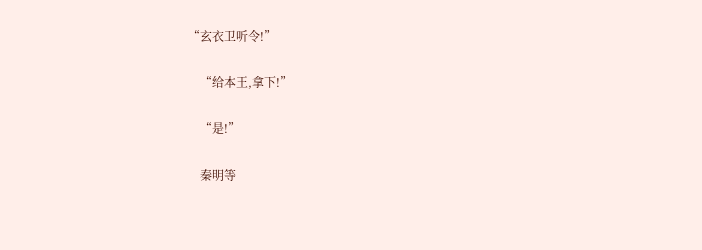“玄衣卫听令!”

    “给本王,拿下!”

    “是!”

    秦明等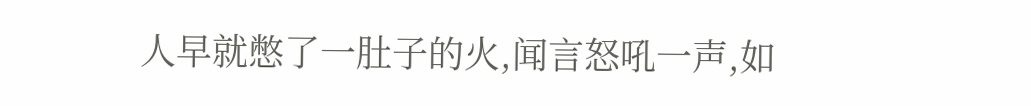人早就憋了一肚子的火,闻言怒吼一声,如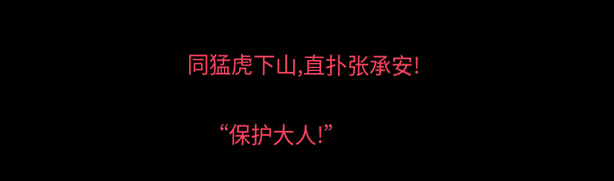同猛虎下山,直扑张承安!

    “保护大人!”